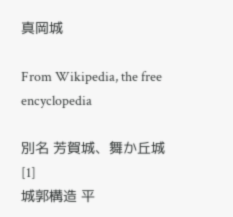真岡城

From Wikipedia, the free encyclopedia

別名 芳賀城、舞か丘城[1]
城郭構造 平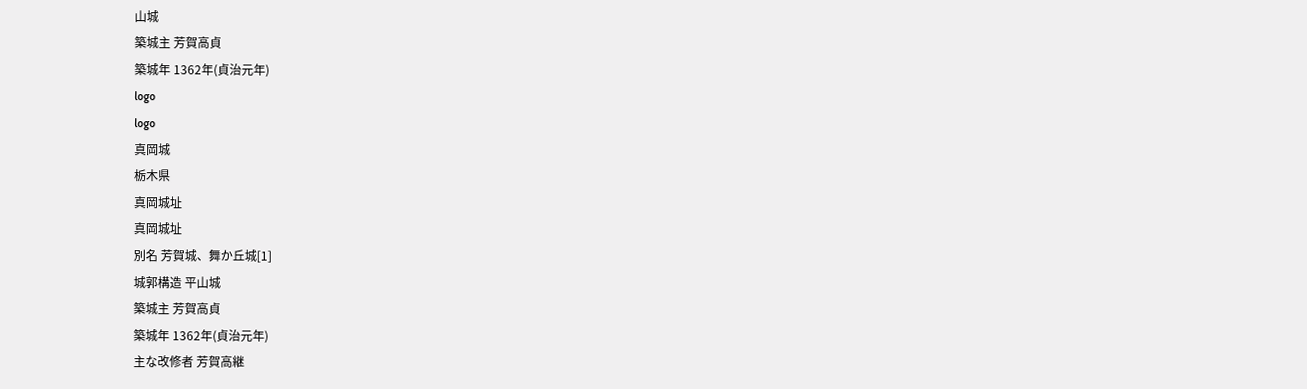山城
築城主 芳賀高貞
築城年 1362年(貞治元年)
logo
logo
真岡城
栃木県
真岡城址
真岡城址
別名 芳賀城、舞か丘城[1]
城郭構造 平山城
築城主 芳賀高貞
築城年 1362年(貞治元年)
主な改修者 芳賀高継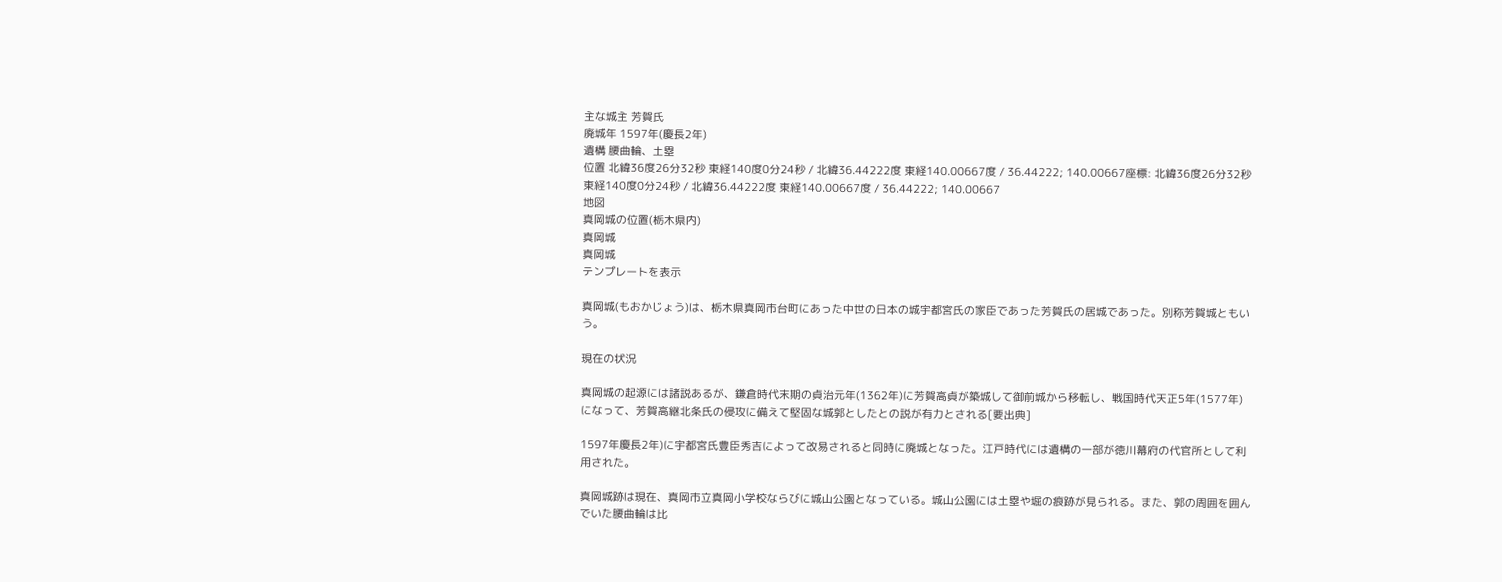主な城主 芳賀氏
廃城年 1597年(慶長2年)
遺構 腰曲輪、土塁
位置 北緯36度26分32秒 東経140度0分24秒 / 北緯36.44222度 東経140.00667度 / 36.44222; 140.00667座標: 北緯36度26分32秒 東経140度0分24秒 / 北緯36.44222度 東経140.00667度 / 36.44222; 140.00667
地図
真岡城の位置(栃木県内)
真岡城
真岡城
テンプレートを表示

真岡城(もおかじょう)は、栃木県真岡市台町にあった中世の日本の城宇都宮氏の家臣であった芳賀氏の居城であった。別称芳賀城ともいう。

現在の状況

真岡城の起源には諸説あるが、鎌倉時代末期の貞治元年(1362年)に芳賀高貞が築城して御前城から移転し、戦国時代天正5年(1577年)になって、芳賀高継北条氏の侵攻に備えて堅固な城郭としたとの説が有力とされる[要出典]

1597年慶長2年)に宇都宮氏豊臣秀吉によって改易されると同時に廃城となった。江戸時代には遺構の一部が徳川幕府の代官所として利用された。

真岡城跡は現在、真岡市立真岡小学校ならびに城山公園となっている。城山公園には土塁や堀の痕跡が見られる。また、郭の周囲を囲んでいた腰曲輪は比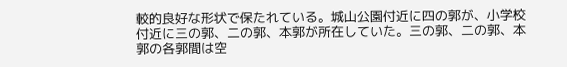較的良好な形状で保たれている。城山公園付近に四の郭が、小学校付近に三の郭、二の郭、本郭が所在していた。三の郭、二の郭、本郭の各郭間は空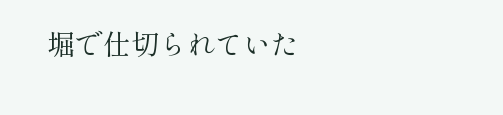堀で仕切られていた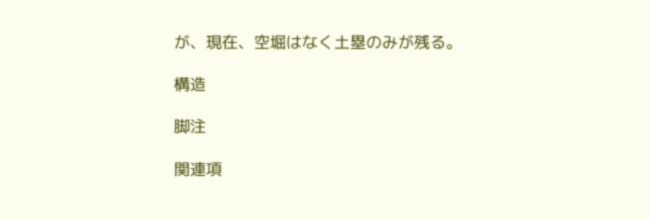が、現在、空堀はなく土塁のみが残る。

構造

脚注

関連項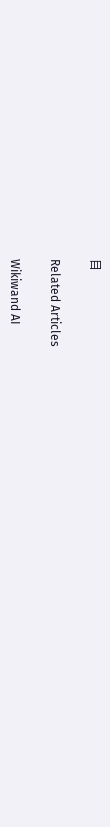目

Related Articles

Wikiwand AI